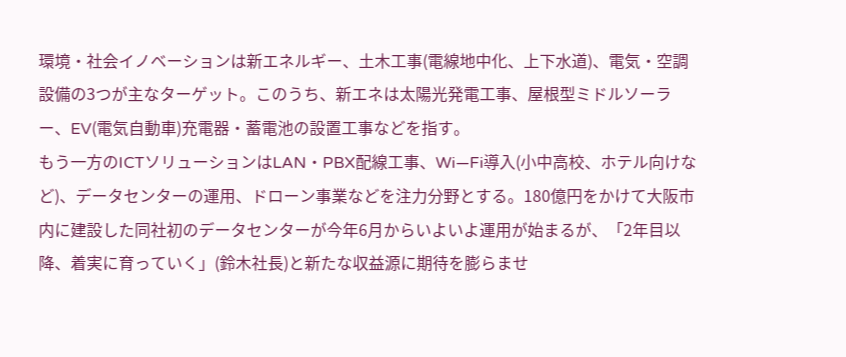環境・社会イノベーションは新エネルギー、土木工事(電線地中化、上下水道)、電気・空調設備の3つが主なターゲット。このうち、新エネは太陽光発電工事、屋根型ミドルソーラー、EV(電気自動車)充電器・蓄電池の設置工事などを指す。
もう一方のICTソリューションはLAN・PBX配線工事、Wi―Fi導入(小中高校、ホテル向けなど)、データセンターの運用、ドローン事業などを注力分野とする。180億円をかけて大阪市内に建設した同社初のデータセンターが今年6月からいよいよ運用が始まるが、「2年目以降、着実に育っていく」(鈴木社長)と新たな収益源に期待を膨らませ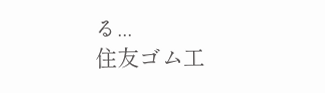る...
住友ゴム工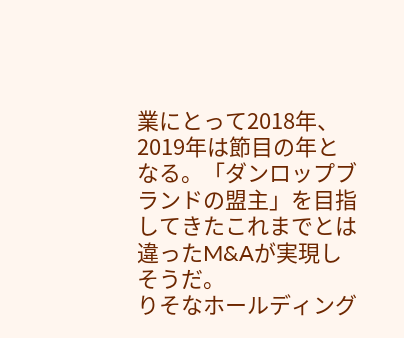業にとって2018年、2019年は節目の年となる。「ダンロップブランドの盟主」を目指してきたこれまでとは違ったM&Aが実現しそうだ。
りそなホールディング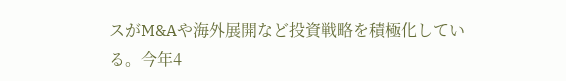スがM&Aや海外展開など投資戦略を積極化している。今年4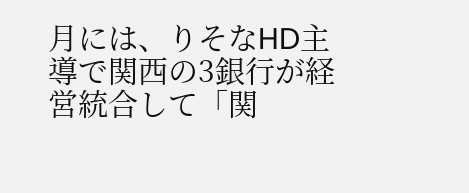月には、りそなHD主導で関西の3銀行が経営統合して「関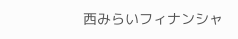西みらいフィナンシャ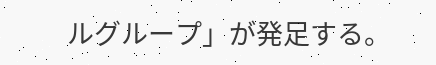ルグループ」が発足する。